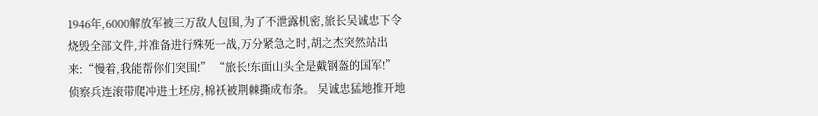1946年,6000解放军被三万敌人包围,为了不泄露机密,旅长吴诚忠下令烧毁全部文件,并准备进行殊死一战,万分紧急之时,胡之杰突然站出来:“慢着,我能帮你们突围!” “旅长!东面山头全是戴钢盔的国军!”侦察兵连滚带爬冲进土坯房,棉袄被荆棘撕成布条。 吴诚忠猛地推开地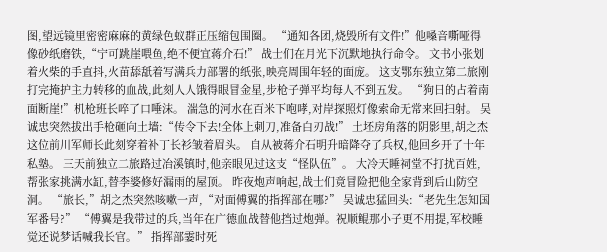图,望远镜里密密麻麻的黄绿色蚁群正压缩包围圈。 “通知各团,烧毁所有文件!”他嗓音嘶哑得像砂纸磨铁,“宁可跳崖喂鱼,绝不便宜蒋介石!” 战士们在月光下沉默地执行命令。 文书小张划着火柴的手直抖,火苗舔舐着写满兵力部署的纸张,映亮周围年轻的面庞。 这支鄂东独立第二旅刚打完掩护主力转移的血战,此刻人人饿得眼冒金星,步枪子弹平均每人不到五发。 “狗日的占着南面断崖!”机枪班长啐了口唾沫。 湍急的河水在百米下咆哮,对岸探照灯像索命无常来回扫射。 吴诚忠突然拔出手枪砸向土墙:“传令下去!全体上刺刀,准备白刃战!” 土坯房角落的阴影里,胡之杰这位前川军师长此刻穿着补丁长衫皱着眉头。 自从被蒋介石明升暗降夺了兵权,他回乡开了十年私塾。 三天前独立二旅路过冶溪镇时,他亲眼见过这支“怪队伍”。 大冷天睡祠堂不打扰百姓,帮张家挑满水缸,替李婆修好漏雨的屋顶。 昨夜炮声响起,战士们竟冒险把他全家背到后山防空洞。 “旅长,”胡之杰突然咳嗽一声,“对面傅翼的指挥部在哪?” 吴诚忠猛回头:“老先生怎知国军番号?” “傅翼是我带过的兵,当年在广德血战替他挡过炮弹。祝顺鲲那小子更不用提,军校睡觉还说梦话喊我长官。” 指挥部霎时死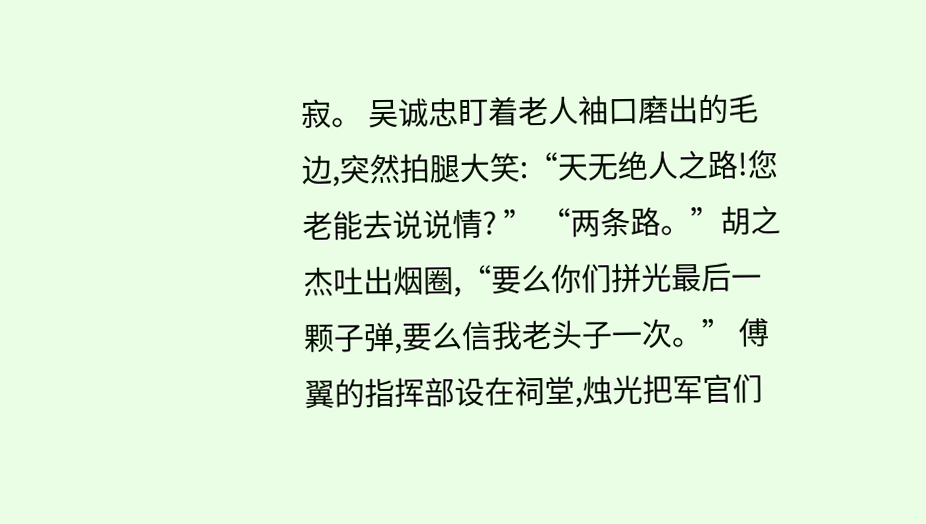寂。 吴诚忠盯着老人袖口磨出的毛边,突然拍腿大笑:“天无绝人之路!您老能去说说情? ” “两条路。”胡之杰吐出烟圈,“要么你们拼光最后一颗子弹,要么信我老头子一次。” 傅翼的指挥部设在祠堂,烛光把军官们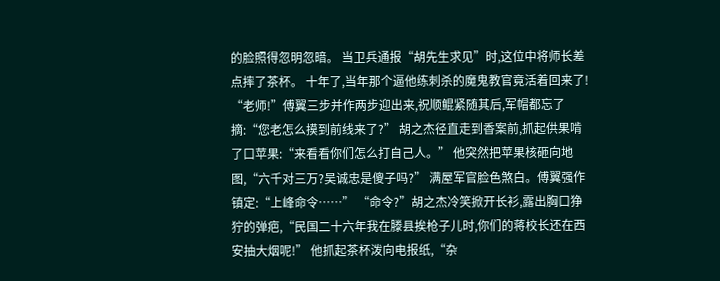的脸照得忽明忽暗。 当卫兵通报“胡先生求见”时,这位中将师长差点摔了茶杯。 十年了,当年那个逼他练刺杀的魔鬼教官竟活着回来了! “老师!”傅翼三步并作两步迎出来,祝顺鲲紧随其后,军帽都忘了摘:“您老怎么摸到前线来了?” 胡之杰径直走到香案前,抓起供果啃了口苹果:“来看看你们怎么打自己人。” 他突然把苹果核砸向地图,“六千对三万?吴诚忠是傻子吗?” 满屋军官脸色煞白。傅翼强作镇定:“上峰命令……” “命令?”胡之杰冷笑掀开长衫,露出胸口狰狞的弹疤,“民国二十六年我在滕县挨枪子儿时,你们的蒋校长还在西安抽大烟呢!” 他抓起茶杯泼向电报纸,“杂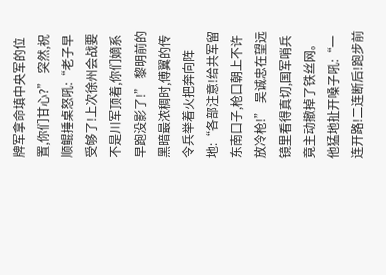牌军拿命填中央军的位置,你们甘心?” 突然,祝顺鲲捶桌怒吼:“老子早受够了!上次徐州会战要不是川军顶着,你们嫡系早跑没影了!” 黎明前的黑暗最浓稠时,傅翼的传令兵举着火把奔向阵地:“各部注意!给共军留东南口子,枪口朝上不许放冷枪!” 吴诚忠在望远镜里看得真切,国军哨兵竟主动撤掉了铁丝网。 他猛地扯开嗓子吼:“一连开路!二连断后!跑步前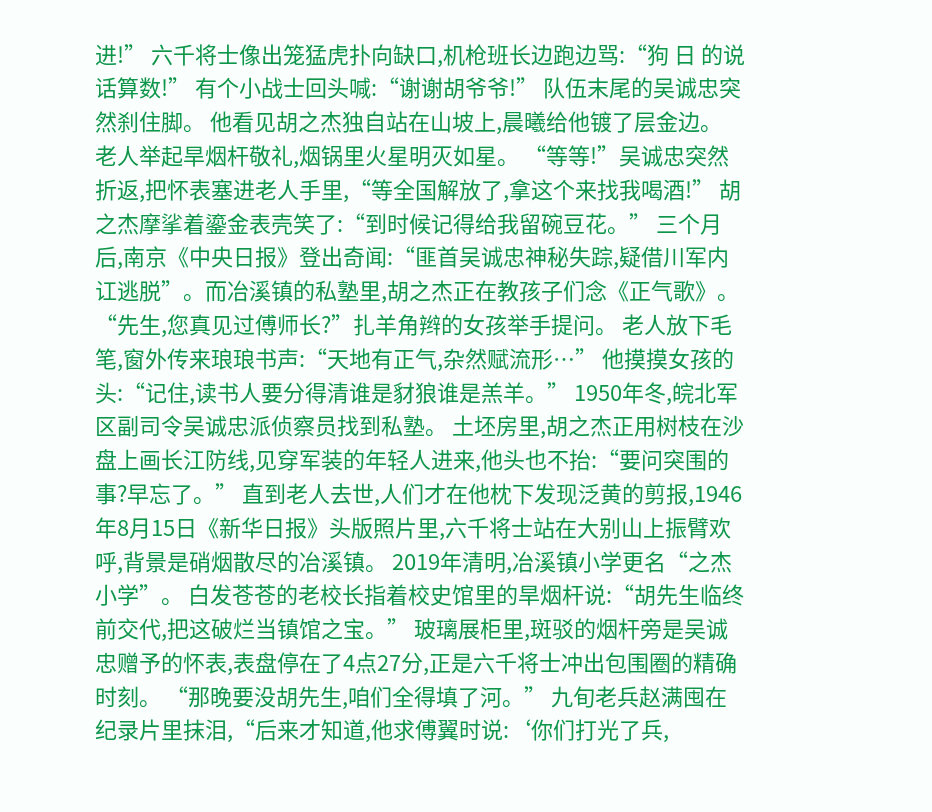进!” 六千将士像出笼猛虎扑向缺口,机枪班长边跑边骂:“狗 日 的说话算数!” 有个小战士回头喊:“谢谢胡爷爷!” 队伍末尾的吴诚忠突然刹住脚。 他看见胡之杰独自站在山坡上,晨曦给他镀了层金边。 老人举起旱烟杆敬礼,烟锅里火星明灭如星。 “等等!”吴诚忠突然折返,把怀表塞进老人手里,“等全国解放了,拿这个来找我喝酒!” 胡之杰摩挲着鎏金表壳笑了:“到时候记得给我留碗豆花。” 三个月后,南京《中央日报》登出奇闻:“匪首吴诚忠神秘失踪,疑借川军内讧逃脱”。而冶溪镇的私塾里,胡之杰正在教孩子们念《正气歌》。 “先生,您真见过傅师长?”扎羊角辫的女孩举手提问。 老人放下毛笔,窗外传来琅琅书声:“天地有正气,杂然赋流形…” 他摸摸女孩的头:“记住,读书人要分得清谁是豺狼谁是羔羊。” 1950年冬,皖北军区副司令吴诚忠派侦察员找到私塾。 土坯房里,胡之杰正用树枝在沙盘上画长江防线,见穿军装的年轻人进来,他头也不抬:“要问突围的事?早忘了。” 直到老人去世,人们才在他枕下发现泛黄的剪报,1946年8月15日《新华日报》头版照片里,六千将士站在大别山上振臂欢呼,背景是硝烟散尽的冶溪镇。 2019年清明,冶溪镇小学更名“之杰小学”。 白发苍苍的老校长指着校史馆里的旱烟杆说:“胡先生临终前交代,把这破烂当镇馆之宝。” 玻璃展柜里,斑驳的烟杆旁是吴诚忠赠予的怀表,表盘停在了4点27分,正是六千将士冲出包围圈的精确时刻。 “那晚要没胡先生,咱们全得填了河。” 九旬老兵赵满囤在纪录片里抹泪,“后来才知道,他求傅翼时说:‘你们打光了兵,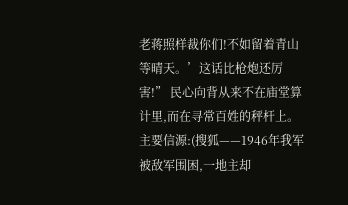老蒋照样裁你们!不如留着青山等晴天。’这话比枪炮还厉害!” 民心向背从来不在庙堂算计里,而在寻常百姓的秤杆上。 主要信源:(搜狐——1946年我军被敌军围困,一地主却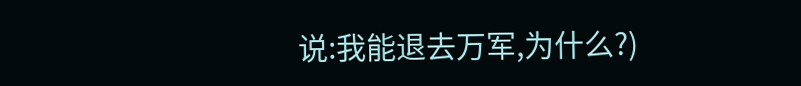说:我能退去万军,为什么?)